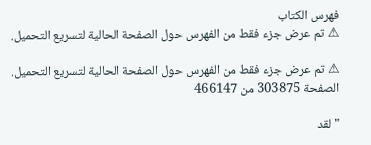فهرس الكتاب
⚠ تم عرض جزء فقط من الفهرس حول الصفحة الحالية لتسريع التحميل.

⚠ تم عرض جزء فقط من الفهرس حول الصفحة الحالية لتسريع التحميل.
الصفحة 303875 من 466147

"لقد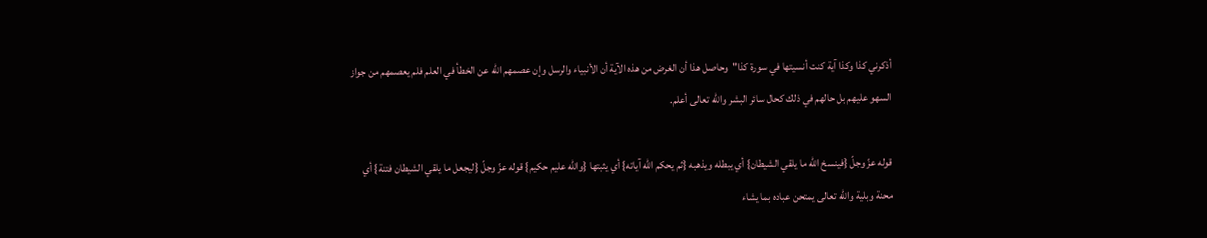أذكرني كذا وكذا آية كنت أنسيتها في سورة كذا"وحاصل هذا أن الغرض من هذه الآية أن الأنبياء والرسل وإن عصمهم الله عن الخطأ في العلم فلم يعصمهم من جواز السهو عليهم بل حالهم في ذلك كحال سائر البشر والله تعالى أعلم.

قوله عزّ وجلّ {فينسخ الله ما يلقي الشيطان} أي يبطله ويذهبه {ثم يحكم الله آياته} أي يثبتها {والله عليم حكيم} قوله عزّ وجلّ {ليجعل ما يلقي الشيطان فتنة} أي محنة وبلية والله تعالى يمتحن عباده بما يشاء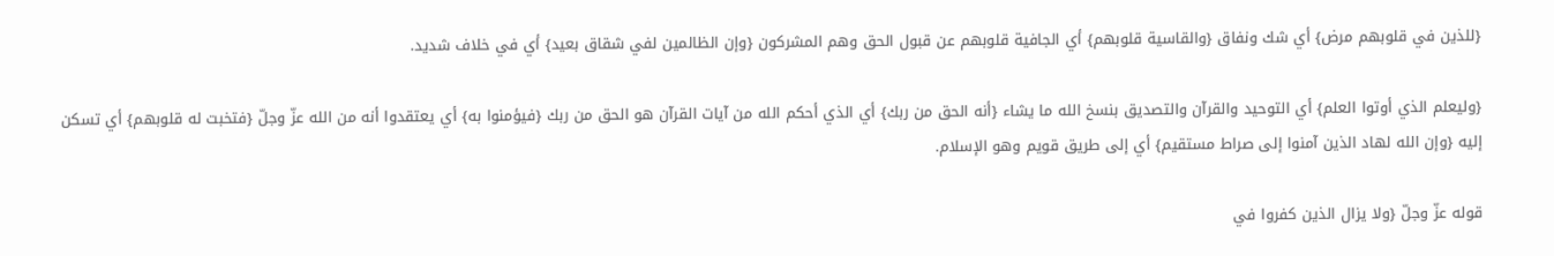{للذين في قلوبهم مرض} أي شك ونفاق {والقاسية قلوبهم} أي الجافية قلوبهم عن قبول الحق وهم المشركون {وإن الظالمين لفي شقاق بعيد} أي في خلاف شديد.

{وليعلم الذي أوتوا العلم} أي التوحيد والقرآن والتصديق بنسخ الله ما يشاء {أنه الحق من ربك} أي الذي أحكم الله من آيات القرآن هو الحق من ربك {فيؤمنوا به} أي يعتقدوا أنه من الله عزّ وجلّ {فتخبت له قلوبهم} أي تسكن إليه {وإن الله لهاد الذين آمنوا إلى صراط مستقيم} أي إلى طريق قويم وهو الإسلام.

قوله عزّ وجلّ {ولا يزال الذين كفروا في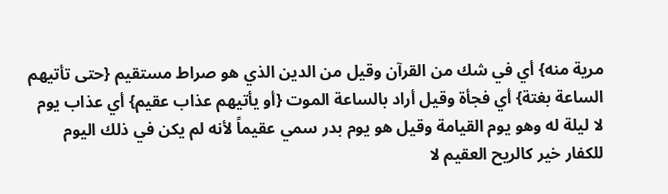مرية منه} أي في شك من القرآن وقيل من الدين الذي هو صراط مستقيم {حتى تأتيهم الساعة بغتة} أي فجأة وقيل أراد بالساعة الموت {أو يأتيهم عذاب عقيم} أي عذاب يوم لا ليلة له وهو يوم القيامة وقيل هو يوم بدر سمي عقيماً لأنه لم يكن في ذلك اليوم للكفار خير كالريح العقيم لا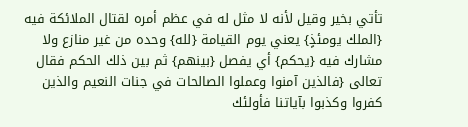تأتي بخير وقيل لأنه لا مثل له في عظم أمره لقتال الملائكة فيه {الملك يومئذٍ} يعني يوم القيامة {لله} وحده من غير منازع ولا مشارك فيه {يحكم} أي يفصل {بينهم} ثم بين ذلك الحكم فقال تعالى {فالذين آمنوا وعملوا الصالحات في جنات النعيم والذين كفروا وكذبوا بآياتنا فأولئك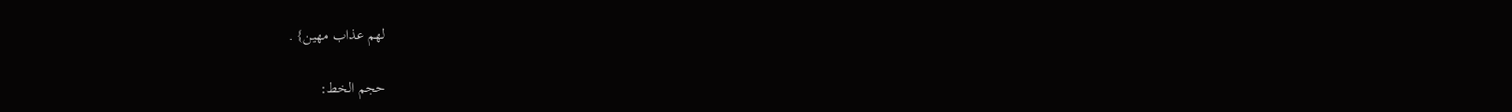لهم عذاب مهين} .

حجم الخط: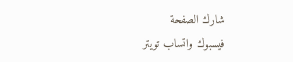شارك الصفحة
فيسبوك واتساب تويتر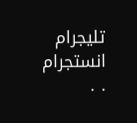تليجرام انستجرام
. .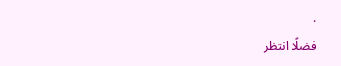.
فضلًا انتظر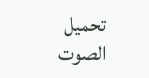تحميل الصوت